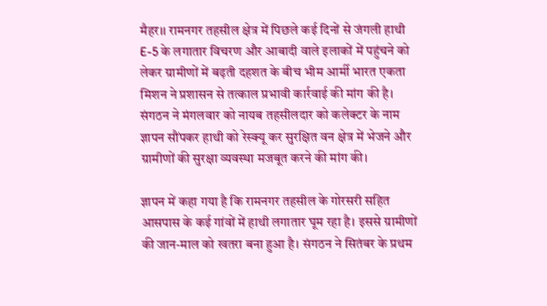मैहर।। रामनगर तहसील क्षेत्र में पिछले कई दिनों से जंगली हाथी E-5 के लगातार विचरण और आबादी वाले इलाकों में पहुंचने को लेकर ग्रामीणों में बढ़ती दहशत के बीच भीम आर्मी भारत एकता मिशन ने प्रशासन से तत्काल प्रभावी कार्रवाई की मांग की है। संगठन ने मंगलवार को नायब तहसीलदार को कलेक्टर के नाम ज्ञापन सौंपकर हाथी को रेस्क्यू कर सुरक्षित वन क्षेत्र में भेजने और ग्रामीणों की सुरक्षा व्यवस्था मजबूत करने की मांग की।

ज्ञापन में कहा गया है कि रामनगर तहसील के गोरसरी सहित आसपास के कई गांवों में हाथी लगातार घूम रहा है। इससे ग्रामीणों की जान-माल को खतरा बना हुआ है। संगठन ने सितंबर के प्रथम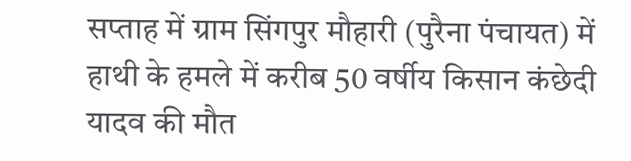सप्ताह में ग्राम सिंगपुर मौहारी (पुरैना पंचायत) में हाथी के हमले में करीब 50 वर्षीय किसान कंछेदी यादव की मौत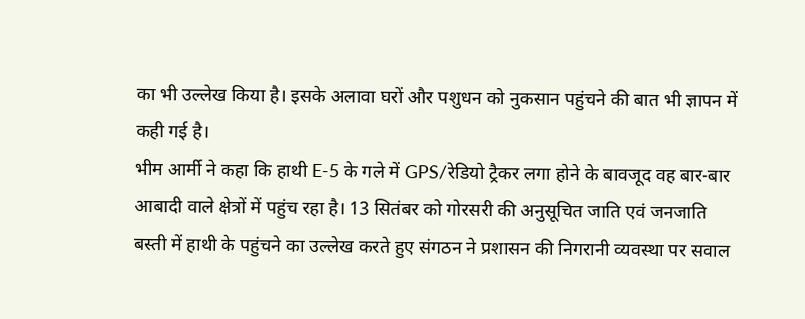का भी उल्लेख किया है। इसके अलावा घरों और पशुधन को नुकसान पहुंचने की बात भी ज्ञापन में कही गई है।
भीम आर्मी ने कहा कि हाथी E-5 के गले में GPS/रेडियो ट्रैकर लगा होने के बावजूद वह बार-बार आबादी वाले क्षेत्रों में पहुंच रहा है। 13 सितंबर को गोरसरी की अनुसूचित जाति एवं जनजाति बस्ती में हाथी के पहुंचने का उल्लेख करते हुए संगठन ने प्रशासन की निगरानी व्यवस्था पर सवाल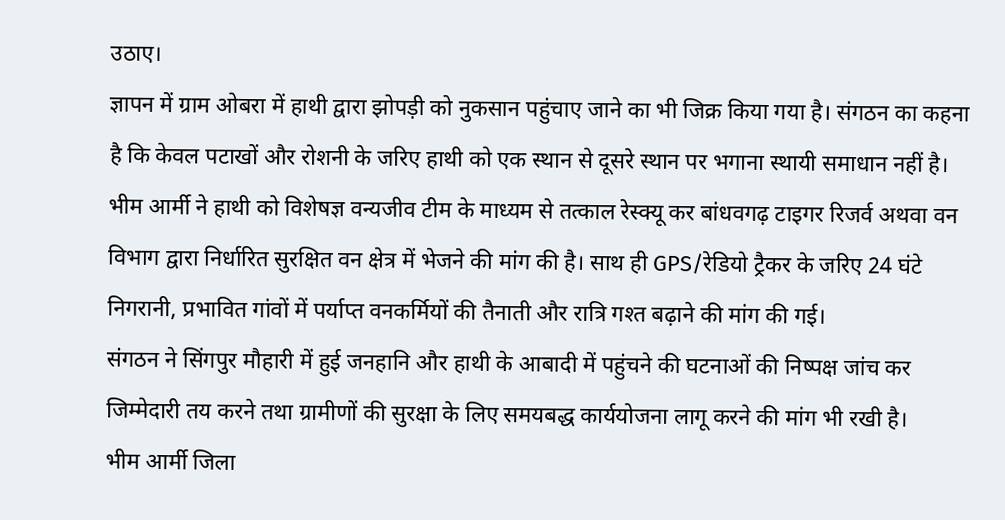उठाए।
ज्ञापन में ग्राम ओबरा में हाथी द्वारा झोपड़ी को नुकसान पहुंचाए जाने का भी जिक्र किया गया है। संगठन का कहना है कि केवल पटाखों और रोशनी के जरिए हाथी को एक स्थान से दूसरे स्थान पर भगाना स्थायी समाधान नहीं है।
भीम आर्मी ने हाथी को विशेषज्ञ वन्यजीव टीम के माध्यम से तत्काल रेस्क्यू कर बांधवगढ़ टाइगर रिजर्व अथवा वन विभाग द्वारा निर्धारित सुरक्षित वन क्षेत्र में भेजने की मांग की है। साथ ही GPS/रेडियो ट्रैकर के जरिए 24 घंटे निगरानी, प्रभावित गांवों में पर्याप्त वनकर्मियों की तैनाती और रात्रि गश्त बढ़ाने की मांग की गई।
संगठन ने सिंगपुर मौहारी में हुई जनहानि और हाथी के आबादी में पहुंचने की घटनाओं की निष्पक्ष जांच कर जिम्मेदारी तय करने तथा ग्रामीणों की सुरक्षा के लिए समयबद्ध कार्ययोजना लागू करने की मांग भी रखी है।
भीम आर्मी जिला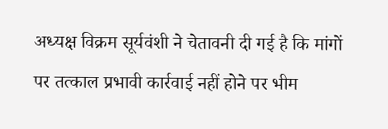अध्यक्ष विक्रम सूर्यवंशी ने चेतावनी दी गई है कि मांगों पर तत्काल प्रभावी कार्रवाई नहीं होने पर भीम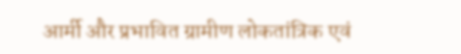आर्मी और प्रभावित ग्रामीण लोकतांत्रिक एवं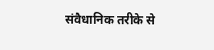संवैधानिक तरीके से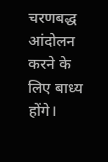चरणबद्ध आंदोलन करने के लिए बाध्य होंगे।